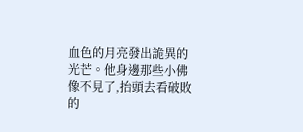血色的月亮發出詭異的光芒。他身邊那些小佛像不見了,抬頭去看破敗的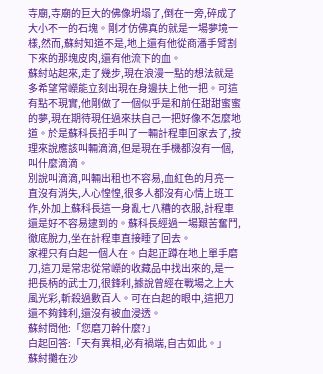寺廟,寺廟的巨大的佛像坍塌了,倒在一旁,碎成了大小不一的石塊。剛才仿佛真的就是一場夢境一樣,然而,蘇紂知道不是,地上還有他從商潘手臂割下來的那塊皮肉,還有他流下的血。
蘇紂站起來,走了幾步,現在浪漫一點的想法就是多希望常嶸能立刻出現在身邊扶上他一把。可這有點不現實,他剛做了一個似乎是和前任甜甜蜜蜜的夢,現在期待現任過來扶自己一把好像不怎麼地道。於是蘇科長招手叫了一輛計程車回家去了,按理來說應該叫輛滴滴,但是現在手機都沒有一個,叫什麼滴滴。
別說叫滴滴,叫輛出租也不容易,血紅色的月亮一直沒有消失,人心惶惶,很多人都沒有心情上班工作,外加上蘇科長這一身亂七八糟的衣服,計程車還是好不容易逮到的。蘇科長經過一場艱苦奮鬥,徹底脫力,坐在計程車直接睡了回去。
家裡只有白起一個人在。白起正蹲在地上單手磨刀,這刀是常忠從常嶸的收藏品中找出來的,是一把長柄的武士刀,很鋒利,據說曾經在戰場之上大風光彩,斬殺過數百人。可在白起的眼中,這把刀還不夠鋒利,還沒有被血浸透。
蘇紂問他:「您磨刀幹什麼?」
白起回答:「天有異相,必有禍端,自古如此。」
蘇紂攤在沙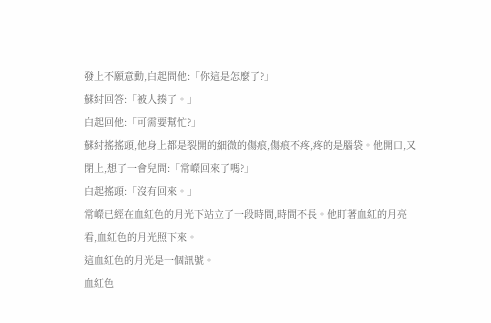發上不願意動,白起問他:「你這是怎麼了?」
蘇紂回答:「被人揍了。」
白起回他:「可需要幫忙?」
蘇紂搖搖頭,他身上都是裂開的細微的傷痕,傷痕不疼,疼的是腦袋。他開口,又閉上,想了一會兒問:「常嶸回來了嗎?」
白起搖頭:「沒有回來。」
常嶸已經在血紅色的月光下站立了一段時間,時間不長。他盯著血紅的月亮看,血紅色的月光照下來。
這血紅色的月光是一個訊號。
血紅色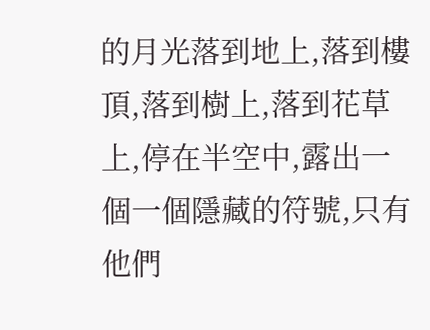的月光落到地上,落到樓頂,落到樹上,落到花草上,停在半空中,露出一個一個隱藏的符號,只有他們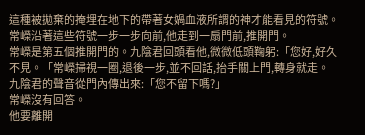這種被拋棄的掩埋在地下的帶著女媧血液所謂的神才能看見的符號。
常嶸沿著這些符號一步一步向前,他走到一扇門前,推開門。
常嶸是第五個推開門的。九陰君回頭看他,微微低頭鞠躬:「您好,好久不見。「常嶸掃視一圈,退後一步,並不回話,抬手關上門,轉身就走。
九陰君的聲音從門內傳出來:「您不留下嗎?」
常嶸沒有回答。
他要離開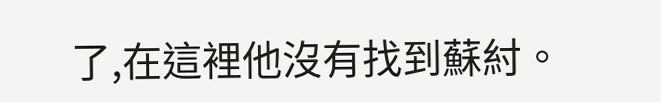了,在這裡他沒有找到蘇紂。